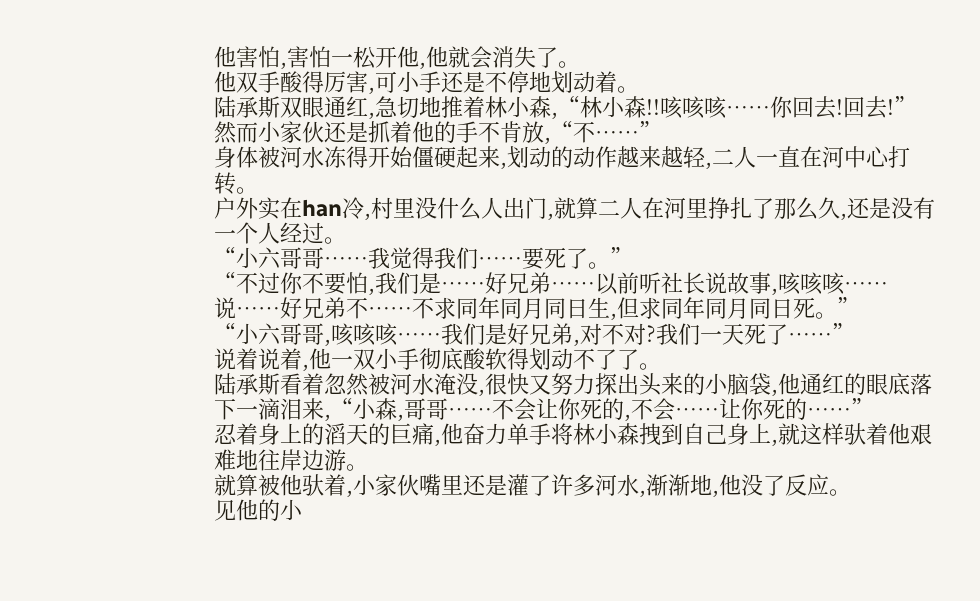他害怕,害怕一松开他,他就会消失了。
他双手酸得厉害,可小手还是不停地划动着。
陆承斯双眼通红,急切地推着林小森,“林小森!!咳咳咳……你回去!回去!”
然而小家伙还是抓着他的手不肯放,“不……”
身体被河水冻得开始僵硬起来,划动的动作越来越轻,二人一直在河中心打转。
户外实在han冷,村里没什么人出门,就算二人在河里挣扎了那么久,还是没有一个人经过。
“小六哥哥……我觉得我们……要死了。”
“不过你不要怕,我们是……好兄弟……以前听社长说故事,咳咳咳……说……好兄弟不……不求同年同月同日生,但求同年同月同日死。”
“小六哥哥,咳咳咳……我们是好兄弟,对不对?我们一天死了……”
说着说着,他一双小手彻底酸软得划动不了了。
陆承斯看着忽然被河水淹没,很快又努力探出头来的小脑袋,他通红的眼底落下一滴泪来,“小森,哥哥……不会让你死的,不会……让你死的……”
忍着身上的滔天的巨痛,他奋力单手将林小森拽到自己身上,就这样驮着他艰难地往岸边游。
就算被他驮着,小家伙嘴里还是灌了许多河水,渐渐地,他没了反应。
见他的小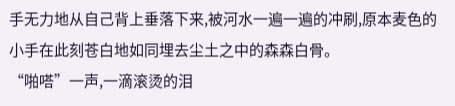手无力地从自己背上垂落下来,被河水一遍一遍的冲刷,原本麦色的小手在此刻苍白地如同埋去尘土之中的森森白骨。
“啪嗒”一声,一滴滚烫的泪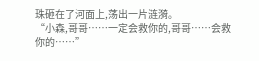珠砸在了河面上,荡出一片涟漪。
“小森,哥哥……一定会救你的,哥哥……会救你的……”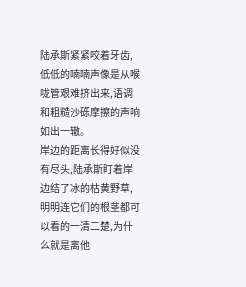陆承斯紧紧咬着牙齿,低低的喃喃声像是从喉咙管艰难挤出来,语调和粗糙沙砾摩擦的声响如出一辙。
岸边的距离长得好似没有尽头,陆承斯盯着岸边结了冰的枯黄野草,明明连它们的根茎都可以看的一清二楚,为什么就是离他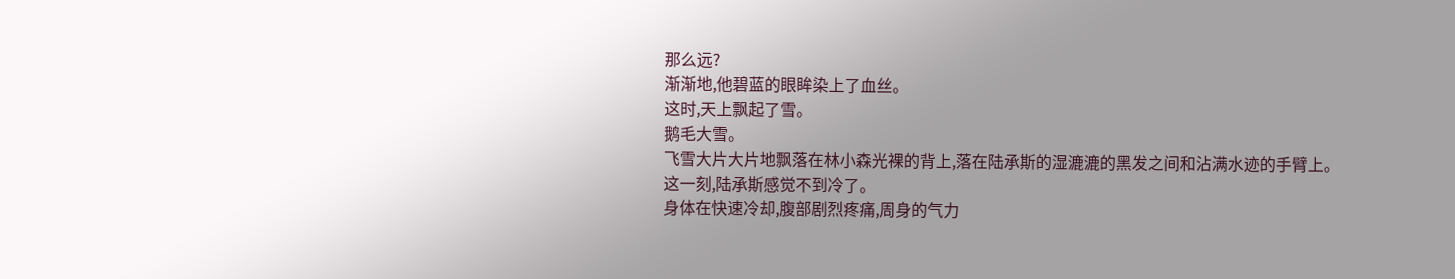那么远?
渐渐地,他碧蓝的眼眸染上了血丝。
这时,天上飘起了雪。
鹅毛大雪。
飞雪大片大片地飘落在林小森光裸的背上,落在陆承斯的湿漉漉的黑发之间和沾满水迹的手臂上。
这一刻,陆承斯感觉不到冷了。
身体在快速冷却,腹部剧烈疼痛,周身的气力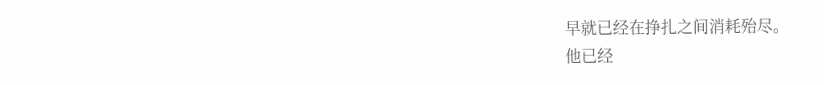早就已经在挣扎之间消耗殆尽。
他已经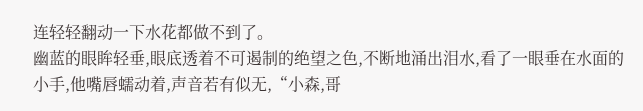连轻轻翻动一下水花都做不到了。
幽蓝的眼眸轻垂,眼底透着不可遏制的绝望之色,不断地涌出泪水,看了一眼垂在水面的小手,他嘴唇蠕动着,声音若有似无,“小森,哥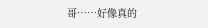哥……好像真的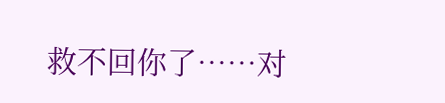救不回你了……对